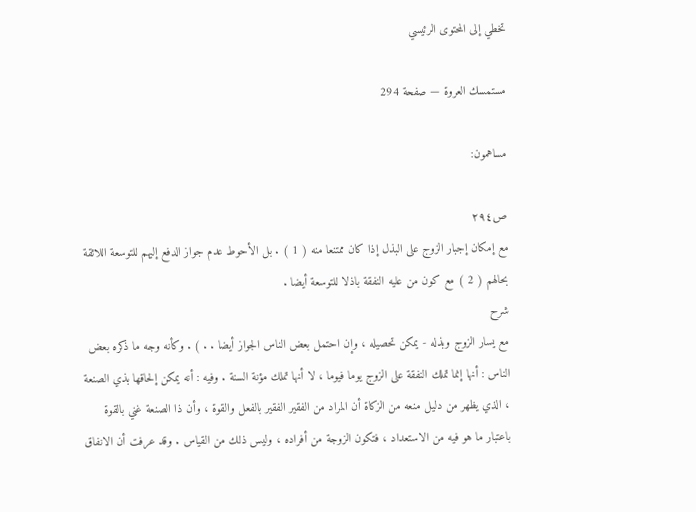تخطي إلى المحتوى الرئيسي

مستمسك العروة — صفحة 294

مساهمون:

ص٢٩٤
مع إمكان إجبار الزوج على البذل إذا كان ممتنعا منه ( 1 ) . بل الأحوط عدم جواز الدفع إليهم للتوسعة اللائقة بحالهم ( 2 ) مع كون من عليه النفقة باذلا للتوسعة أيضا .
شرح
مع يسار الزوج وبذله - يمكن تحصيله ، وإن احتمل بعض الناس الجواز أيضا . . ) . وكأنه وجه ما ذكره بعض الناس : أنها إنما تملك النفقة على الزوج يوما فيوما ، لا أنها تملك مؤنة السنة . وفيه : أنه يمكن إلحاقها بذي الصنعة ، الذي يظهر من دليل منعه من الزكاة أن المراد من الفقير الفقير بالفعل والقوة ، وأن ذا الصنعة غني بالقوة باعتبار ما هو فيه من الاستعداد ، فتكون الزوجة من أفراده ، وليس ذلك من القياس . وقد عرفت أن الانفاق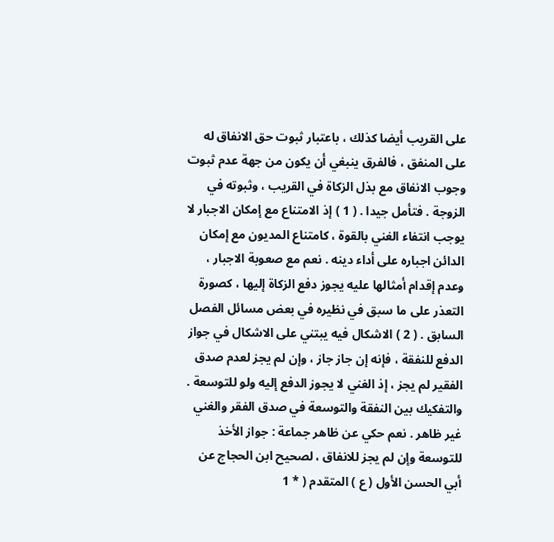على القريب أيضا كذلك ، باعتبار ثبوت حق الانفاق له على المنفق ، فالفرق ينبغي أن يكون من جهة عدم ثبوت وجوب الانفاق مع بذل الزكاة في القريب ، وثبوته في الزوجة . فتأمل جيدا . ( 1 ) إذ الامتناع مع إمكان الاجبار لا يوجب انتفاء الغني بالقوة ، كامتناع المديون مع إمكان الدائن اجباره على أداء دينه . نعم مع صعوبة الاجبار ، وعدم إقدام أمثالها عليه يجوز دفع الزكاة إليها ، كصورة التعذر على ما سبق في نظيره في بعض مسائل الفصل السابق . ( 2 ) الاشكال فيه يبتني على الاشكال في جواز الدفع للنفقة ، فإنه إن جاز جاز ، وإن لم يجز لعدم صدق الفقير لم يجز ، إذ الغني لا يجوز الدفع إليه ولو للتوسعة . والتفكيك بين النفقة والتوسعة في صدق الفقر والغني غير ظاهر . نعم حكي عن ظاهر جماعة : جواز الأخذ للتوسعة وإن لم يجز للانفاق ، لصحيح ابن الحجاج عن أبي الحسن الأول ( ع ) المتقدم ( * 1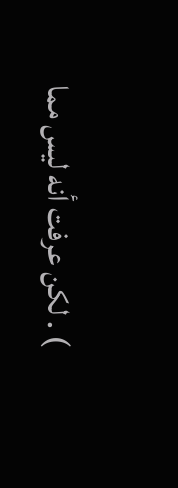) . لكن عرفت أنه ليس مما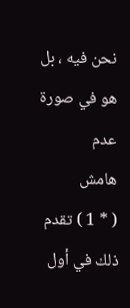نحن فيه ، بل هو في صورة عدم
هامش
( * 1 ) تقدم ذلك في أول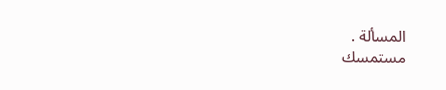المسألة .
مستمسك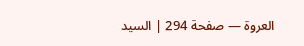العروة — صفحة 294 | السيد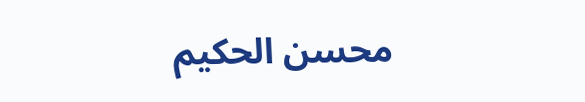محسن الحكيم